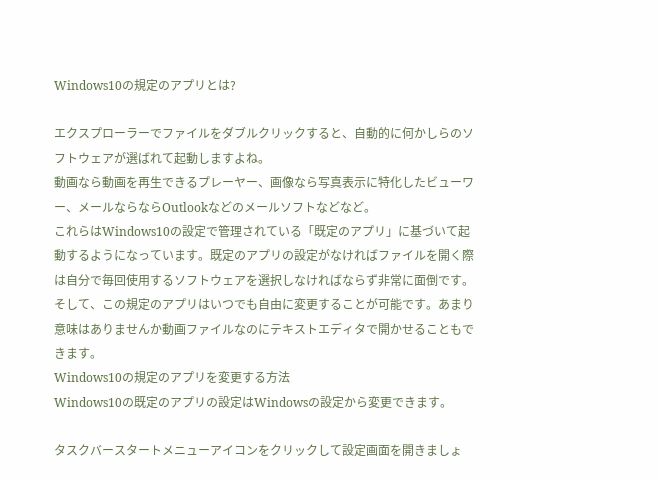Windows10の規定のアプリとは?

エクスプローラーでファイルをダブルクリックすると、自動的に何かしらのソフトウェアが選ばれて起動しますよね。
動画なら動画を再生できるプレーヤー、画像なら写真表示に特化したビューワー、メールならならOutlookなどのメールソフトなどなど。
これらはWindows10の設定で管理されている「既定のアプリ」に基づいて起動するようになっています。既定のアプリの設定がなければファイルを開く際は自分で毎回使用するソフトウェアを選択しなければならず非常に面倒です。
そして、この規定のアプリはいつでも自由に変更することが可能です。あまり意味はありませんか動画ファイルなのにテキストエディタで開かせることもできます。
Windows10の規定のアプリを変更する方法
Windows10の既定のアプリの設定はWindowsの設定から変更できます。

タスクバースタートメニューアイコンをクリックして設定画面を開きましょ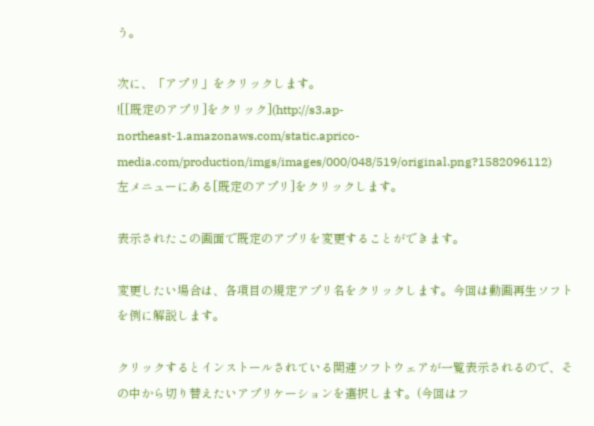う。

次に、「アプリ」をクリックします。
![[既定のアプリ]をクリック](http://s3.ap-northeast-1.amazonaws.com/static.aprico-media.com/production/imgs/images/000/048/519/original.png?1582096112)
左メニューにある[既定のアプリ]をクリックします。

表示されたこの画面で既定のアプリを変更することができます。

変更したい場合は、各項目の規定アプリ名をクリックします。今回は動画再生ソフトを例に解説します。

クリックするとインストールされている関連ソフトウェアが一覧表示されるので、その中から切り替えたいアプリケーションを選択します。(今回はフ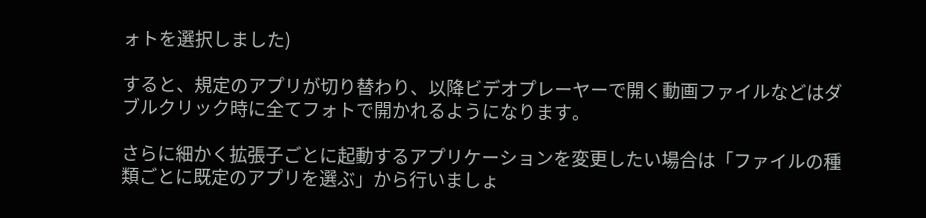ォトを選択しました)

すると、規定のアプリが切り替わり、以降ビデオプレーヤーで開く動画ファイルなどはダブルクリック時に全てフォトで開かれるようになります。

さらに細かく拡張子ごとに起動するアプリケーションを変更したい場合は「ファイルの種類ごとに既定のアプリを選ぶ」から行いましょ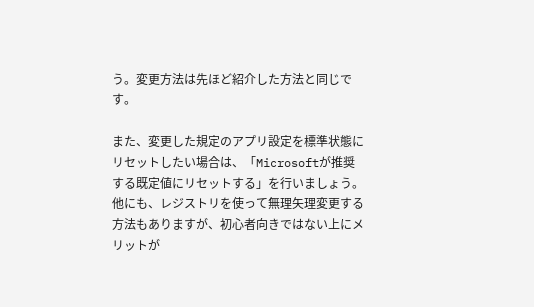う。変更方法は先ほど紹介した方法と同じです。

また、変更した規定のアプリ設定を標準状態にリセットしたい場合は、「Microsoftが推奨する既定値にリセットする」を行いましょう。
他にも、レジストリを使って無理矢理変更する方法もありますが、初心者向きではない上にメリットが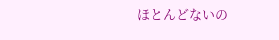ほとんどないの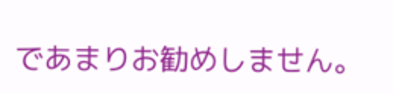であまりお勧めしません。